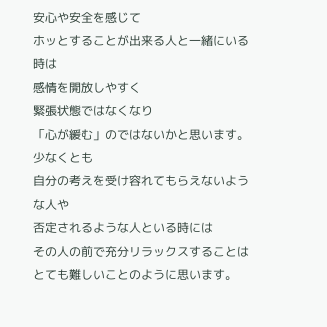安心や安全を感じて
ホッとすることが出来る人と一緒にいる時は
感情を開放しやすく
緊張状態ではなくなり
「心が緩む」のではないかと思います。
少なくとも
自分の考えを受け容れてもらえないような人や
否定されるような人といる時には
その人の前で充分リラックスすることは
とても難しいことのように思います。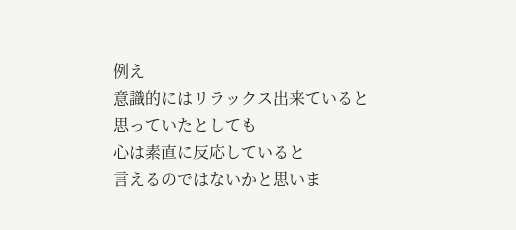例え
意識的にはリラックス出来ていると
思っていたとしても
心は素直に反応していると
言えるのではないかと思いま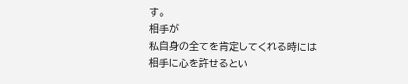す。
相手が
私自身の全てを肯定してくれる時には
相手に心を許せるとい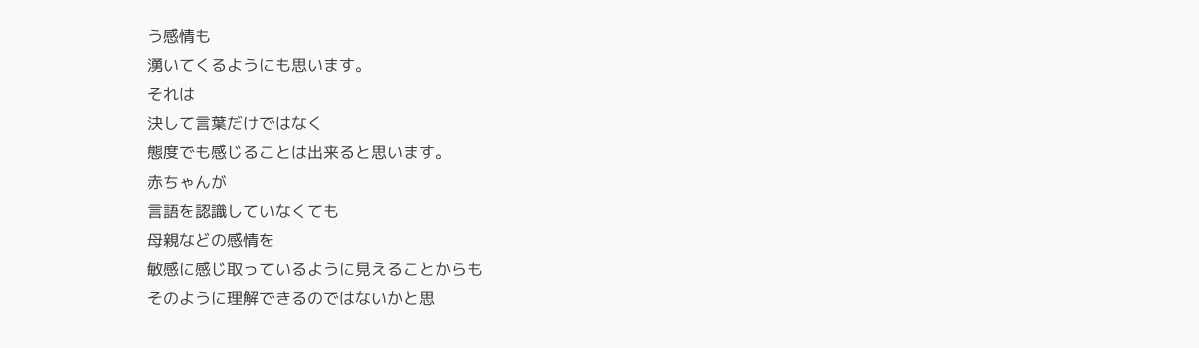う感情も
湧いてくるようにも思います。
それは
決して言葉だけではなく
態度でも感じることは出来ると思います。
赤ちゃんが
言語を認識していなくても
母親などの感情を
敏感に感じ取っているように見えることからも
そのように理解できるのではないかと思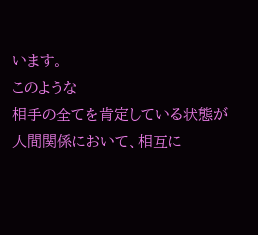います。
このような
相手の全てを肯定している状態が
人間関係において、相互に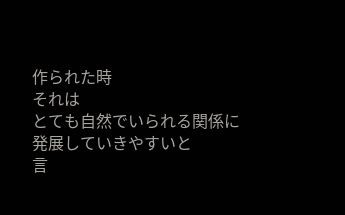作られた時
それは
とても自然でいられる関係に
発展していきやすいと
言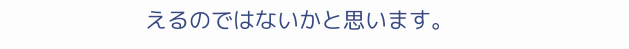えるのではないかと思います。